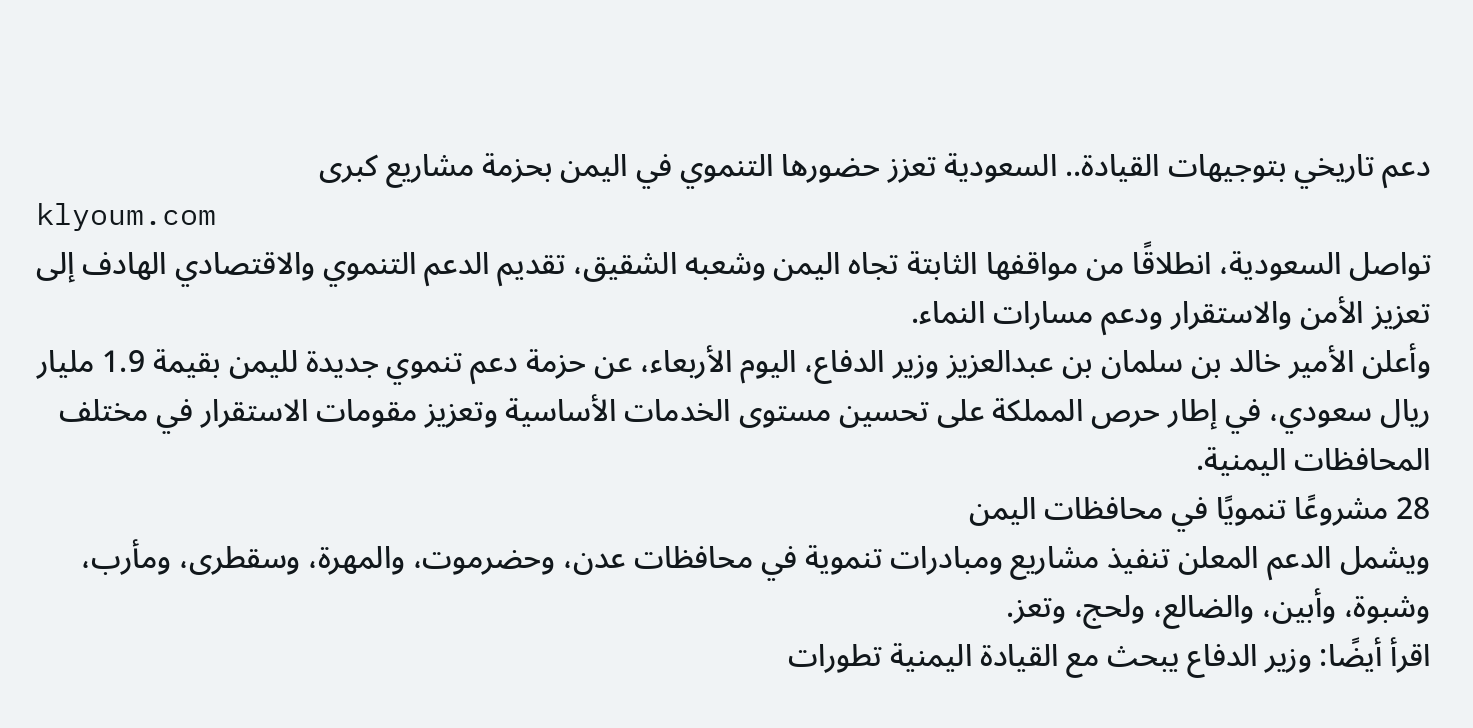دعم تاريخي بتوجيهات القيادة.. السعودية تعزز حضورها التنموي في اليمن بحزمة مشاريع كبرى
klyoum.com
تواصل السعودية، انطلاقًا من مواقفها الثابتة تجاه اليمن وشعبه الشقيق، تقديم الدعم التنموي والاقتصادي الهادف إلى تعزيز الأمن والاستقرار ودعم مسارات النماء.
وأعلن الأمير خالد بن سلمان بن عبدالعزيز وزير الدفاع، اليوم الأربعاء، عن حزمة دعم تنموي جديدة لليمن بقيمة 1.9 مليار ريال سعودي، في إطار حرص المملكة على تحسين مستوى الخدمات الأساسية وتعزيز مقومات الاستقرار في مختلف المحافظات اليمنية.
28 مشروعًا تنمويًا في محافظات اليمن
ويشمل الدعم المعلن تنفيذ مشاريع ومبادرات تنموية في محافظات عدن، وحضرموت، والمهرة، وسقطرى، ومأرب، وشبوة، وأبين، والضالع، ولحج، وتعز.
اقرأ أيضًا: وزير الدفاع يبحث مع القيادة اليمنية تطورات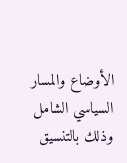الأوضاع والمسار السياسي الشامل
وذلك بالتنسيق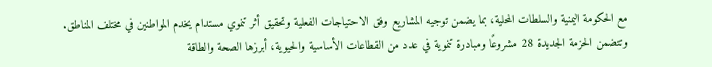مع الحكومة اليمنية والسلطات المحلية، بما يضمن توجيه المشاريع وفق الاحتياجات الفعلية وتحقيق أثر تنموي مستدام يخدم المواطنين في مختلف المناطق.
وتتضمن الحزمة الجديدة 28 مشروعًا ومبادرة تنموية في عدد من القطاعات الأساسية والحيوية، أبرزها الصحة والطاقة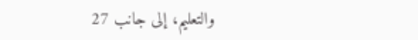والتعليم، إلى جانب 27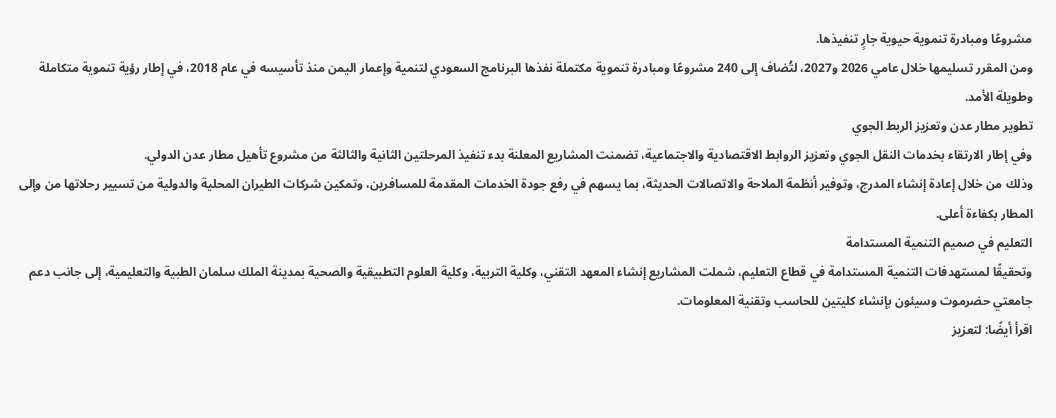مشروعًا ومبادرة تنموية حيوية جارٍ تنفيذها.
ومن المقرر تسليمها خلال عامي 2026 و2027، لتُضاف إلى 240 مشروعًا ومبادرة تنموية مكتملة نفذها البرنامج السعودي لتنمية وإعمار اليمن منذ تأسيسه في عام 2018، في إطار رؤية تنموية متكاملة وطويلة الأمد.
تطوير مطار عدن وتعزيز الربط الجوي
وفي إطار الارتقاء بخدمات النقل الجوي وتعزيز الروابط الاقتصادية والاجتماعية، تضمنت المشاريع المعلنة بدء تنفيذ المرحلتين الثانية والثالثة من مشروع تأهيل مطار عدن الدولي.
وذلك من خلال إعادة إنشاء المدرج، وتوفير أنظمة الملاحة والاتصالات الحديثة، بما يسهم في رفع جودة الخدمات المقدمة للمسافرين، وتمكين شركات الطيران المحلية والدولية من تسيير رحلاتها من وإلى المطار بكفاءة أعلى.
التعليم في صميم التنمية المستدامة
وتحقيقًا لمستهدفات التنمية المستدامة في قطاع التعليم، شملت المشاريع إنشاء المعهد التقني، وكلية التربية، وكلية العلوم التطبيقية والصحية بمدينة الملك سلمان الطبية والتعليمية، إلى جانب دعم جامعتي حضرموت وسيئون بإنشاء كليتين للحاسب وتقنية المعلومات.
اقرأ أيضًا: لتعزيز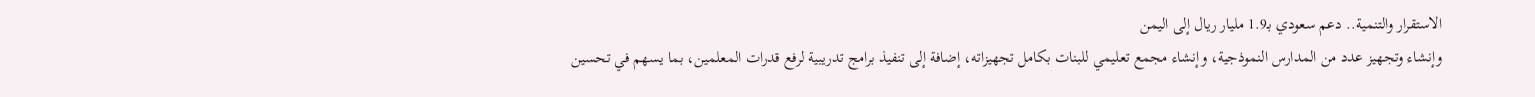الاستقرار والتنمية.. دعم سعودي بـ1.9 مليار ريال إلى اليمن
وإنشاء وتجهيز عدد من المدارس النموذجية، وإنشاء مجمع تعليمي للبنات بكامل تجهيزاته، إضافة إلى تنفيذ برامج تدريبية لرفع قدرات المعلمين، بما يسهم في تحسين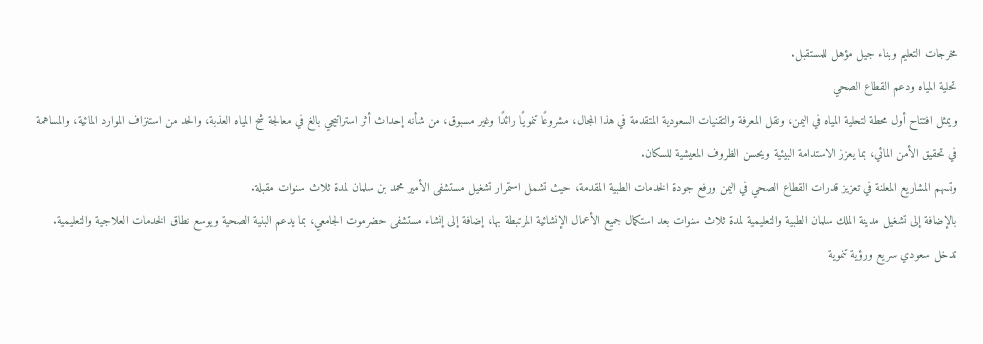مخرجات التعليم وبناء جيل مؤهل للمستقبل.
تحلية المياه ودعم القطاع الصحي
ويمثل افتتاح أول محطة لتحلية المياه في اليمن، ونقل المعرفة والتقنيات السعودية المتقدمة في هذا المجال، مشروعًا تنمويًا رائدًا وغير مسبوق، من شأنه إحداث أثر استراتيجي بالغ في معالجة شح المياه العذبة، والحد من استنزاف الموارد المائية، والمساهمة في تحقيق الأمن المائي، بما يعزز الاستدامة البيئية ويحسن الظروف المعيشية للسكان.
وتسهم المشاريع المعلنة في تعزيز قدرات القطاع الصحي في اليمن ورفع جودة الخدمات الطبية المقدمة، حيث تشمل استمرار تشغيل مستشفى الأمير محمد بن سلمان لمدة ثلاث سنوات مقبلة.
بالإضافة إلى تشغيل مدينة الملك سلمان الطبية والتعليمية لمدة ثلاث سنوات بعد استكمال جميع الأعمال الإنشائية المرتبطة بها، إضافة إلى إنشاء مستشفى حضرموت الجامعي، بما يدعم البنية الصحية ويوسع نطاق الخدمات العلاجية والتعليمية.
تدخل سعودي سريع ورؤية تنموية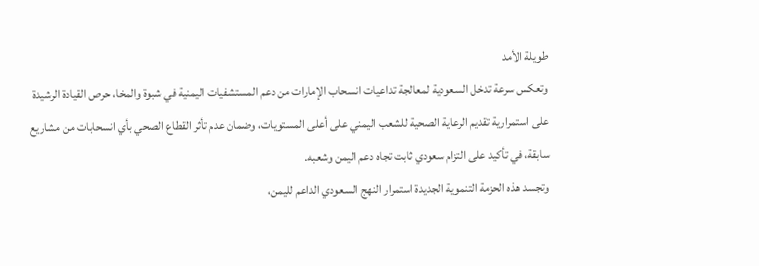طويلة الأمد
وتعكس سرعة تدخل السعودية لمعالجة تداعيات انسحاب الإمارات من دعم المستشفيات اليمنية في شبوة والمخا، حرص القيادة الرشيدة على استمرارية تقديم الرعاية الصحية للشعب اليمني على أعلى المستويات، وضمان عدم تأثر القطاع الصحي بأي انسحابات من مشاريع سابقة، في تأكيد على التزام سعودي ثابت تجاه دعم اليمن وشعبه.
وتجسد هذه الحزمة التنموية الجديدة استمرار النهج السعودي الداعم لليمن،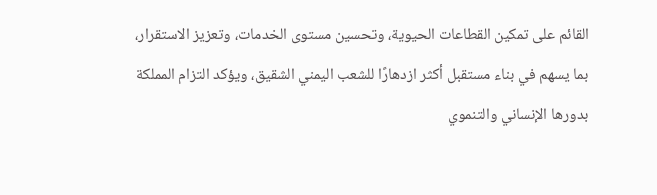القائم على تمكين القطاعات الحيوية، وتحسين مستوى الخدمات، وتعزيز الاستقرار، بما يسهم في بناء مستقبل أكثر ازدهارًا للشعب اليمني الشقيق، ويؤكد التزام المملكة بدورها الإنساني والتنموي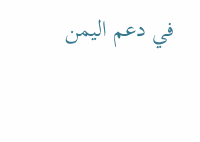في دعم اليمن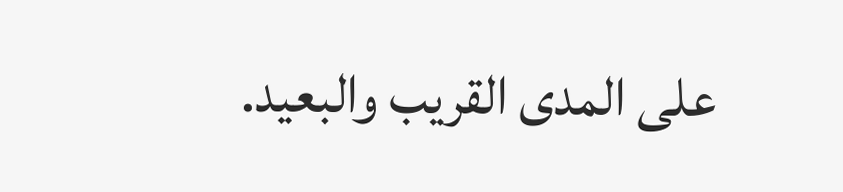على المدى القريب والبعيد.